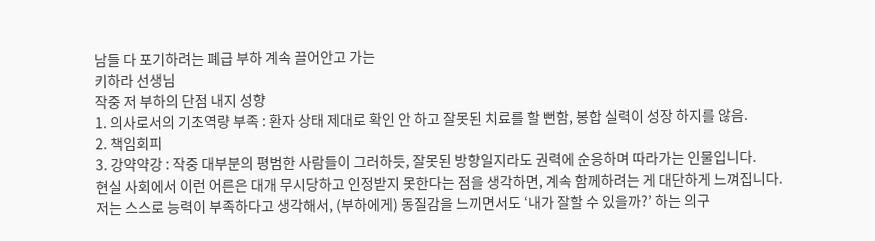남들 다 포기하려는 폐급 부하 계속 끌어안고 가는
키하라 선생님
작중 저 부하의 단점 내지 성향
1. 의사로서의 기초역량 부족 : 환자 상태 제대로 확인 안 하고 잘못된 치료를 할 뻔함, 봉합 실력이 성장 하지를 않음.
2. 책임회피
3. 강약약강 : 작중 대부분의 평범한 사람들이 그러하듯, 잘못된 방향일지라도 권력에 순응하며 따라가는 인물입니다.
현실 사회에서 이런 어른은 대개 무시당하고 인정받지 못한다는 점을 생각하면, 계속 함께하려는 게 대단하게 느껴집니다.
저는 스스로 능력이 부족하다고 생각해서, (부하에게) 동질감을 느끼면서도 ‘내가 잘할 수 있을까?’ 하는 의구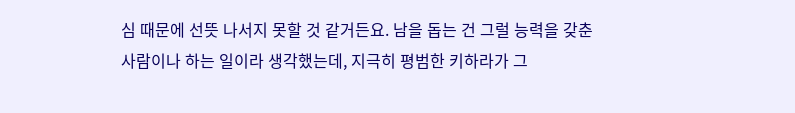심 때문에 선뜻 나서지 못할 것 같거든요. 남을 돕는 건 그럴 능력을 갖춘 사람이나 하는 일이라 생각했는데, 지극히 평범한 키하라가 그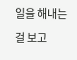일을 해내는 걸 보고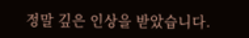정말 깊은 인상을 받았습니다.